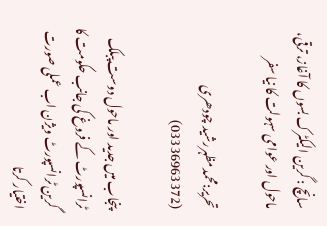سانچ : گرین الیکٹرک بسوں کا آغاز، ترقی، ماحول اور عوامی سہولت کا نیا سفر

تحریر:محمدمظہررشید چودھری (03336963372)

پنجاب میں جدید اور ماحول دوست پبلک ٹرانسپورٹ کے فروغ کی جانب حکومت کا گرین ٹرانسپورٹ ویژن اب عملی صورت اختیار کرتا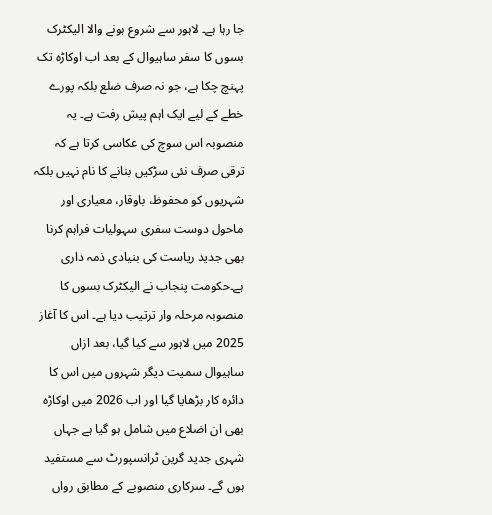جا رہا ہے۔ لاہور سے شروع ہونے والا الیکٹرک بسوں کا سفر ساہیوال کے بعد اب اوکاڑہ تک پہنچ چکا ہے، جو نہ صرف ضلع بلکہ پورے خطے کے لیے ایک اہم پیش رفت ہے۔ یہ منصوبہ اس سوچ کی عکاسی کرتا ہے کہ ترقی صرف نئی سڑکیں بنانے کا نام نہیں بلکہ شہریوں کو محفوظ، باوقار، معیاری اور ماحول دوست سفری سہولیات فراہم کرنا بھی جدید ریاست کی بنیادی ذمہ داری ہے۔حکومت پنجاب نے الیکٹرک بسوں کا منصوبہ مرحلہ وار ترتیب دیا ہے۔ اس کا آغاز 2025 میں لاہور سے کیا گیا، بعد ازاں ساہیوال سمیت دیگر شہروں میں اس کا دائرہ کار بڑھایا گیا اور اب 2026 میں اوکاڑہ بھی ان اضلاع میں شامل ہو گیا ہے جہاں شہری جدید گرین ٹرانسپورٹ سے مستفید ہوں گے۔ سرکاری منصوبے کے مطابق رواں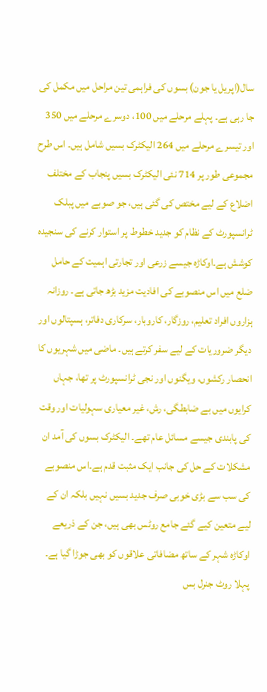سال(اپریل یا جون) بسوں کی فراہمی تین مراحل میں مکمل کی جا رہی ہے۔ پہلے مرحلے میں 100، دوسرے مرحلے میں 350 اور تیسرے مرحلے میں 264 الیکٹرک بسیں شامل ہیں۔ اس طرح مجموعی طور پر 714 نئی الیکٹرک بسیں پنجاب کے مختلف اضلاع کے لیے مختص کی گئی ہیں، جو صوبے میں پبلک ٹرانسپورٹ کے نظام کو جدید خطوط پر استوار کرنے کی سنجیدہ کوشش ہے۔اوکاڑہ جیسے زرعی اور تجارتی اہمیت کے حامل ضلع میں اس منصوبے کی افادیت مزید بڑھ جاتی ہے۔ روزانہ ہزاروں افراد تعلیم، روزگار، کاروبار، سرکاری دفاتر، ہسپتالوں اور دیگر ضروریات کے لیے سفر کرتے ہیں۔ ماضی میں شہریوں کا انحصار رکشوں، ویگنوں اور نجی ٹرانسپورٹ پر تھا، جہاں کرایوں میں بے ضابطگی، رش، غیر معیاری سہولیات اور وقت کی پابندی جیسے مسائل عام تھے۔ الیکٹرک بسوں کی آمد ان مشکلات کے حل کی جانب ایک مثبت قدم ہے۔اس منصوبے کی سب سے بڑی خوبی صرف جدید بسیں نہیں بلکہ ان کے لیے متعین کیے گئے جامع روٹس بھی ہیں، جن کے ذریعے اوکاڑہ شہر کے ساتھ مضافاتی علاقوں کو بھی جوڑا گیا ہے۔ پہلا روٹ جنرل بس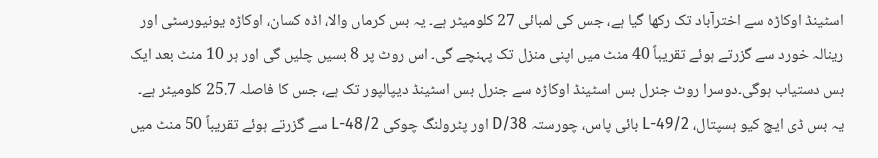اسٹینڈ اوکاڑہ سے اخترآباد تک رکھا گیا ہے، جس کی لمبائی 27 کلومیٹر ہے۔ یہ بس کرماں والا، اڈہ کسان، اوکاڑہ یونیورسٹی اور رینالہ خورد سے گزرتے ہوئے تقریباً 40 منٹ میں اپنی منزل تک پہنچے گی۔ اس روٹ پر 8 بسیں چلیں گی اور ہر 10 منٹ بعد ایک بس دستیاب ہوگی۔دوسرا روٹ جنرل بس اسٹینڈ اوکاڑہ سے جنرل بس اسٹینڈ دیپالپور تک ہے، جس کا فاصلہ 25.7 کلومیٹر ہے۔ یہ بس ڈی ایچ کیو ہسپتال، 49/2-L بائی پاس، چورستہ 38/D اور پٹرولنگ چوکی 48/2-L سے گزرتے ہوئے تقریباً 50 منٹ میں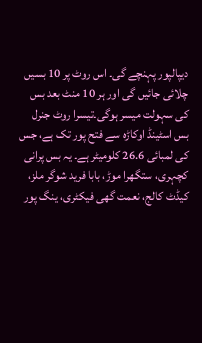دیپالپور پہنچے گی۔ اس روٹ پر 10 بسیں چلائی جائیں گی اور ہر 10 منٹ بعد بس کی سہولت میسر ہوگی۔تیسرا روٹ جنرل بس اسٹینڈ اوکاڑہ سے فتح پور تک ہے، جس کی لمبائی 26.6 کلومیٹر ہے۔ یہ بس پرانی کچہری، ستگھرا موڑ، بابا فرید شوگر ملز، کیڈٹ کالج، نعمت گھی فیکٹری، ینگ پور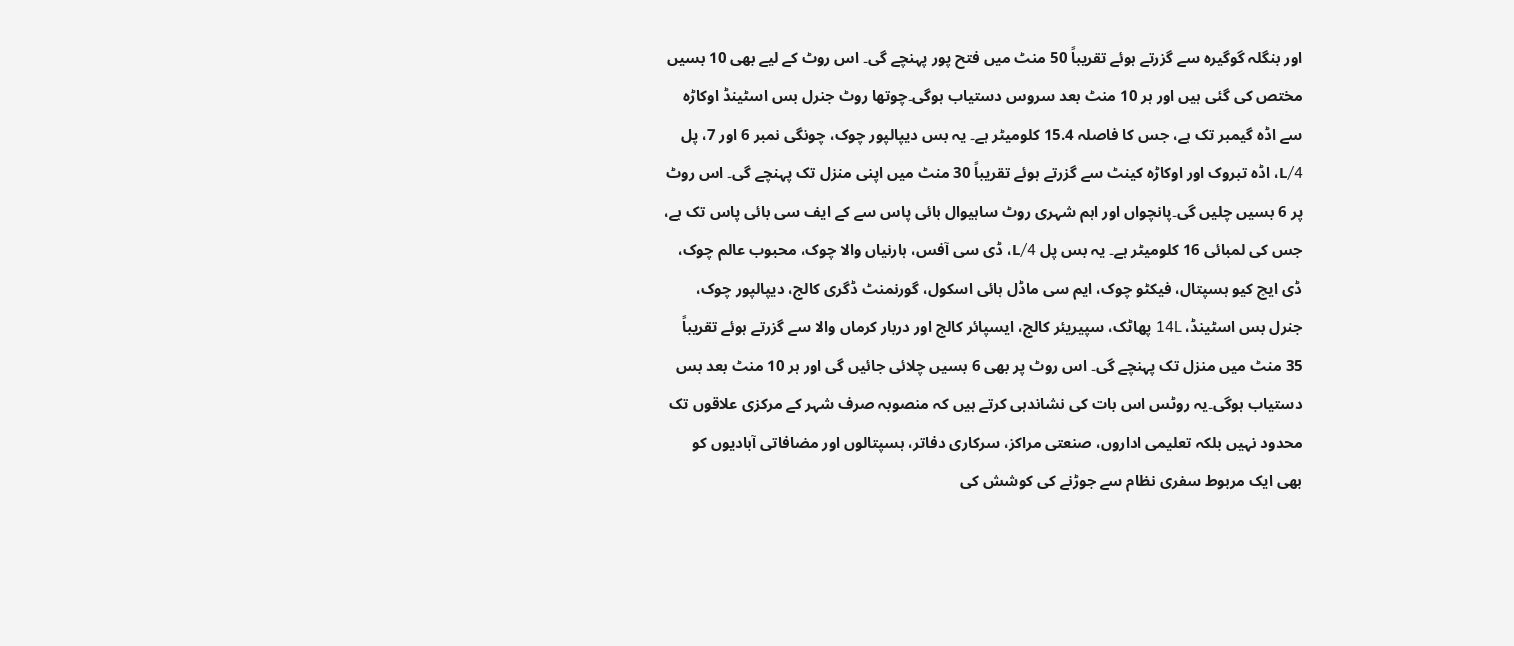اور بنگلہ گوگیرہ سے گزرتے ہوئے تقریباً 50 منٹ میں فتح پور پہنچے گی۔ اس روٹ کے لیے بھی 10 بسیں مختص کی گئی ہیں اور ہر 10 منٹ بعد سروس دستیاب ہوگی۔چوتھا روٹ جنرل بس اسٹینڈ اوکاڑہ سے اڈہ گیمبر تک ہے، جس کا فاصلہ 15.4 کلومیٹر ہے۔ یہ بس دیپالپور چوک، چونگی نمبر 6 اور 7، پل 4/L، اڈہ تبروک اور اوکاڑہ کینٹ سے گزرتے ہوئے تقریباً 30 منٹ میں اپنی منزل تک پہنچے گی۔ اس روٹ پر 6 بسیں چلیں گی۔پانچواں اور اہم شہری روٹ ساہیوال بائی پاس سے کے ایف سی بائی پاس تک ہے، جس کی لمبائی 16 کلومیٹر ہے۔ یہ بس پل 4/L، ڈی سی آفس، ہارنیاں والا چوک، محبوب عالم چوک، ڈی ایچ کیو ہسپتال، فیکٹو چوک، ایم سی ماڈل ہائی اسکول، گورنمنٹ ڈگری کالج، دیپالپور چوک، جنرل بس اسٹینڈ، 14L پھاٹک، سپیریئر کالج، ایسپائر کالج اور دربار کرماں والا سے گزرتے ہوئے تقریباً 35 منٹ میں منزل تک پہنچے گی۔ اس روٹ پر بھی 6 بسیں چلائی جائیں گی اور ہر 10 منٹ بعد بس دستیاب ہوگی۔یہ روٹس اس بات کی نشاندہی کرتے ہیں کہ منصوبہ صرف شہر کے مرکزی علاقوں تک محدود نہیں بلکہ تعلیمی اداروں، صنعتی مراکز، سرکاری دفاتر، ہسپتالوں اور مضافاتی آبادیوں کو بھی ایک مربوط سفری نظام سے جوڑنے کی کوشش کی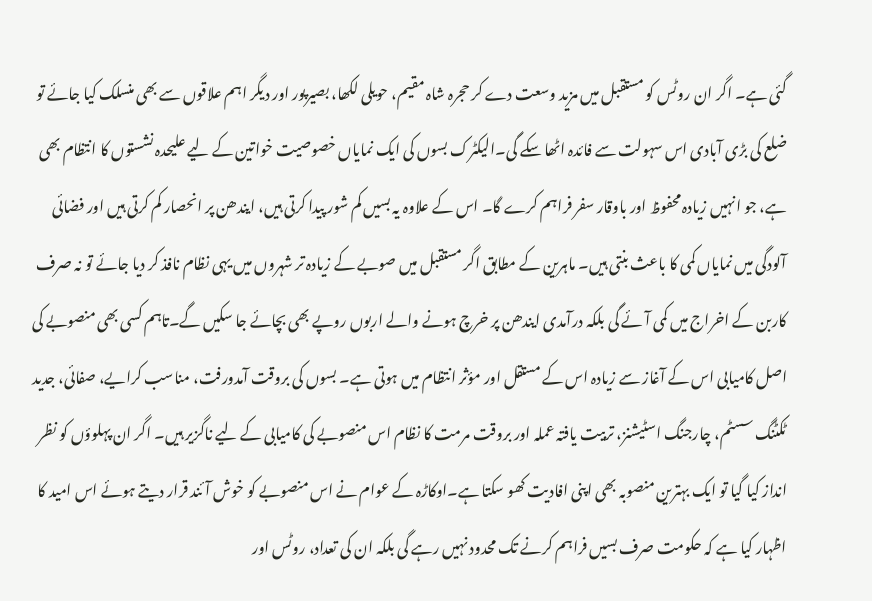گئی ہے۔ اگر ان روٹس کو مستقبل میں مزید وسعت دے کر حجرہ شاہ مقیم، حویلی لکھا، بصیرپور اور دیگر اہم علاقوں سے بھی منسلک کیا جائے تو ضلع کی بڑی آبادی اس سہولت سے فائدہ اٹھا سکے گی۔الیکٹرک بسوں کی ایک نمایاں خصوصیت خواتین کے لیے علیحدہ نشستوں کا انتظام بھی ہے، جو انہیں زیادہ محفوظ اور باوقار سفر فراہم کرے گا۔ اس کے علاوہ یہ بسیں کم شور پیدا کرتی ہیں، ایندھن پر انحصار کم کرتی ہیں اور فضائی آلودگی میں نمایاں کمی کا باعث بنتی ہیں۔ ماہرین کے مطابق اگر مستقبل میں صوبے کے زیادہ تر شہروں میں یہی نظام نافذ کر دیا جائے تو نہ صرف کاربن کے اخراج میں کمی آئے گی بلکہ درآمدی ایندھن پر خرچ ہونے والے اربوں روپے بھی بچائے جا سکیں گے۔تاہم کسی بھی منصوبے کی اصل کامیابی اس کے آغاز سے زیادہ اس کے مستقل اور مؤثر انتظام میں ہوتی ہے۔ بسوں کی بروقت آمدورفت، مناسب کرایے، صفائی، جدید ٹکٹنگ سسٹم، چارجنگ اسٹیشنز، تربیت یافتہ عملہ اور بروقت مرمت کا نظام اس منصوبے کی کامیابی کے لیے ناگزیر ہیں۔ اگر ان پہلوؤں کو نظر انداز کیا گیا تو ایک بہترین منصوبہ بھی اپنی افادیت کھو سکتا ہے۔اوکاڑہ کے عوام نے اس منصوبے کو خوش آئند قرار دیتے ہوئے اس امید کا اظہار کیا ہے کہ حکومت صرف بسیں فراہم کرنے تک محدود نہیں رہے گی بلکہ ان کی تعداد، روٹس اور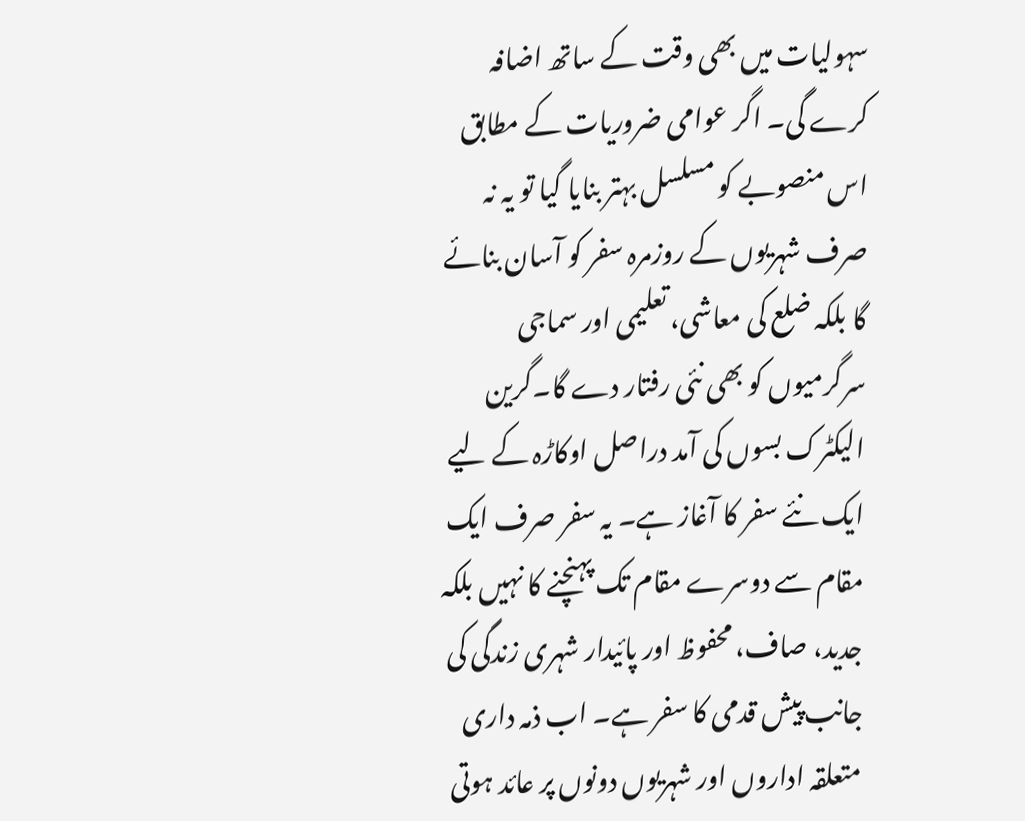سہولیات میں بھی وقت کے ساتھ اضافہ کرے گی۔ اگر عوامی ضروریات کے مطابق اس منصوبے کو مسلسل بہتر بنایا گیا تو یہ نہ صرف شہریوں کے روزمرہ سفر کو آسان بنائے گا بلکہ ضلع کی معاشی، تعلیمی اور سماجی سرگرمیوں کو بھی نئی رفتار دے گا۔گرین الیکٹرک بسوں کی آمد دراصل اوکاڑہ کے لیے ایک نئے سفر کا آغاز ہے۔ یہ سفر صرف ایک مقام سے دوسرے مقام تک پہنچنے کا نہیں بلکہ جدید، صاف، محفوظ اور پائیدار شہری زندگی کی جانب پیش قدمی کا سفر ہے۔ اب ذمہ داری متعلقہ اداروں اور شہریوں دونوں پر عائد ہوتی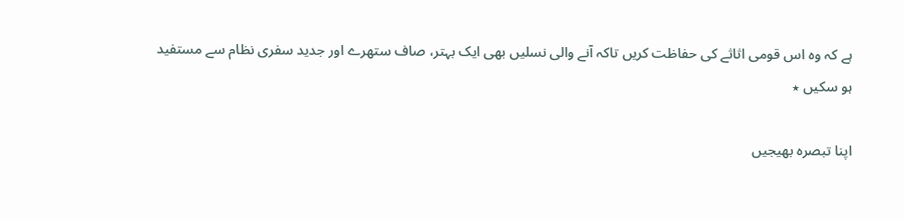ہے کہ وہ اس قومی اثاثے کی حفاظت کریں تاکہ آنے والی نسلیں بھی ایک بہتر، صاف ستھرے اور جدید سفری نظام سے مستفید ہو سکیں ٭

اپنا تبصرہ بھیجیں